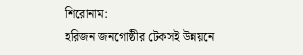শিরোনাম:
হরিজন জনগোষ্ঠীর টেকসই উন্নয়নে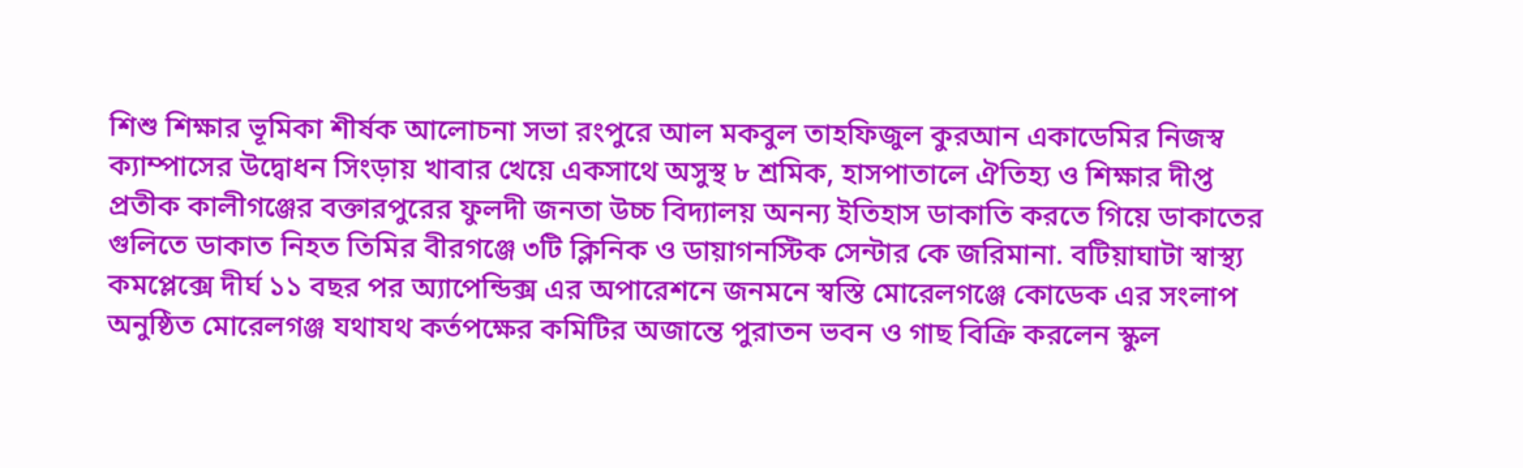শিশু শিক্ষার ভূমিকা শীর্ষক আলোচনা সভা রংপুরে আল মকবুল তাহফিজুল কুরআন একাডেমির নিজস্ব ক্যাম্পাসের উদ্বোধন সিংড়ায় খাবার খেয়ে একসাথে অসুস্থ ৮ শ্রমিক, হাসপাতালে ঐতিহ্য ও শিক্ষার দীপ্ত প্রতীক কালীগঞ্জের বক্তারপুরের ফুলদী জনতা উচ্চ বিদ্যালয় অনন্য ইতিহাস ডাকাতি করতে গিয়ে ডাকাতের গুলিতে ডাকাত নিহত তিমির বীরগঞ্জে ৩টি ক্লিনিক ও ডায়াগনস্টিক সেন্টার কে জরিমানা. বটিয়াঘাটা স্বাস্থ্য কমপ্লেক্সে দীর্ঘ ১১ বছর পর অ্যাপেন্ডিক্স এর অপারেশনে জনমনে স্বস্তি মোরেলগঞ্জে কোডেক এর সংলাপ অনুষ্ঠিত মোরেলগঞ্জ যথাযথ কর্তপক্ষের কমিটির অজান্তে পুরাতন ভবন ও গাছ বিক্রি করলেন স্কুল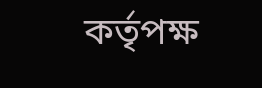কর্তৃপক্ষ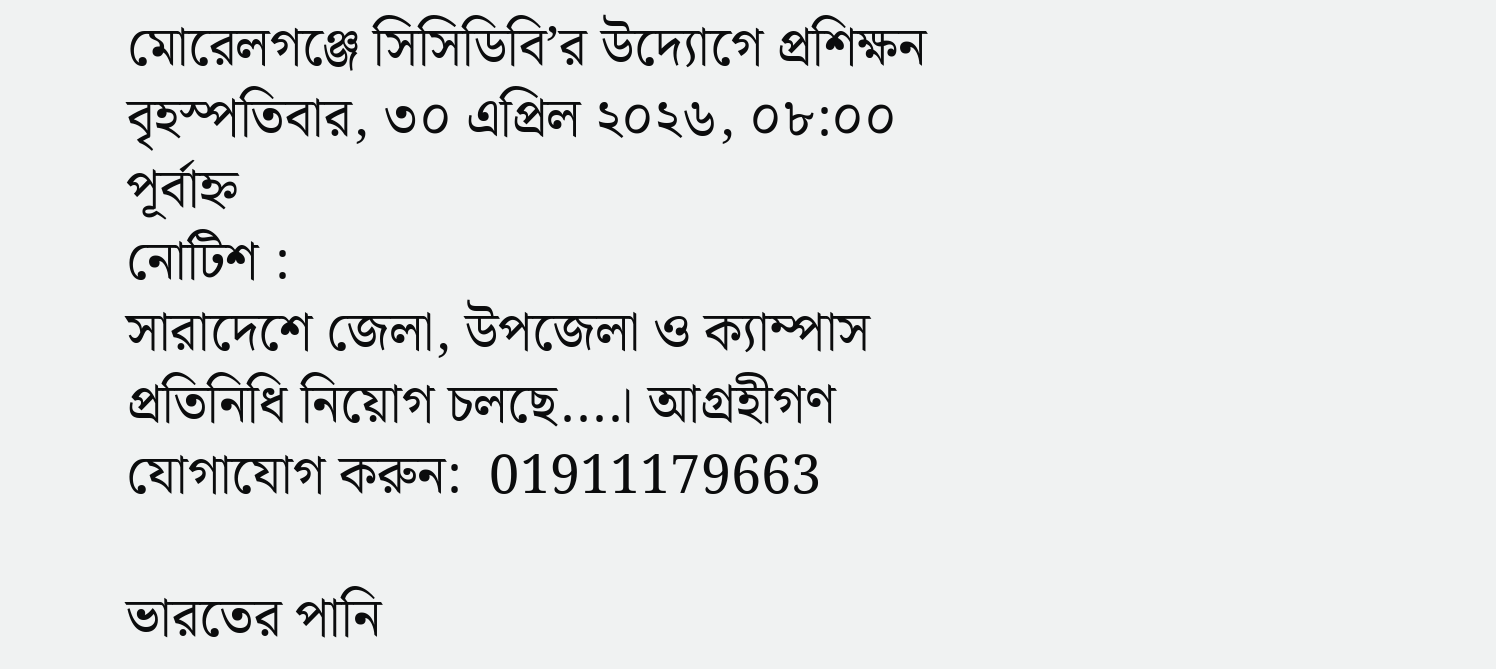মোরেলগঞ্জে সিসিডিবি’র উদ্যোগে প্রশিক্ষন
বৃহস্পতিবার, ৩০ এপ্রিল ২০২৬, ০৮:০০ পূর্বাহ্ন
নোটিশ :
সারাদেশে জেলা, উপজেলা ও ক্যাম্পাস প্রতিনিধি নিয়োগ চলছে....। আগ্রহীগণ যোগাযোগ করুন:  01911179663

ভারতের পানি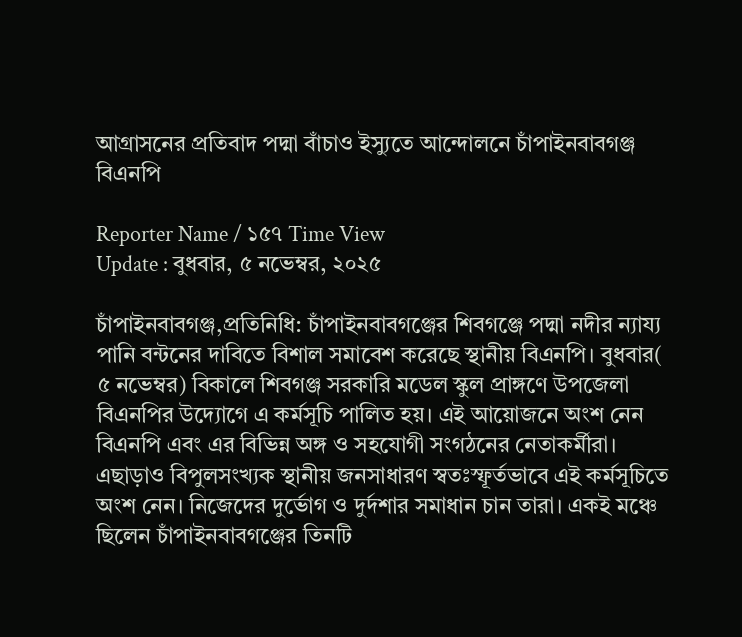আগ্রাসনের প্রতিবাদ পদ্মা বাঁচাও ইস্যুতে আন্দোলনে চাঁপাইনবাবগঞ্জ বিএনপি

Reporter Name / ১৫৭ Time View
Update : বুধবার, ৫ নভেম্বর, ২০২৫

চাঁপাইনবাবগঞ্জ,প্রতিনিধি: চাঁপাইনবাবগঞ্জের শিবগঞ্জে পদ্মা নদীর ন্যায্য পানি বন্টনের দাবিতে বিশাল সমাবেশ করেছে স্থানীয় বিএনপি। বুধবার( ৫ নভেম্বর) বিকালে শিবগঞ্জ সরকারি মডেল স্কুল প্রাঙ্গণে উপজেলা বিএনপির উদ্যোগে এ কর্মসূচি পালিত হয়। এই আয়োজনে অংশ নেন বিএনপি এবং এর বিভিন্ন অঙ্গ ও সহযোগী সংগঠনের নেতাকর্মীরা। এছাড়াও বিপুলসংখ্যক স্থানীয় জনসাধারণ স্বতঃস্ফূর্তভাবে এই কর্মসূচিতে অংশ নেন। নিজেদের দুর্ভোগ ও দুর্দশার সমাধান চান তারা। একই মঞ্চে ছিলেন চাঁপাইনবাবগঞ্জের তিনটি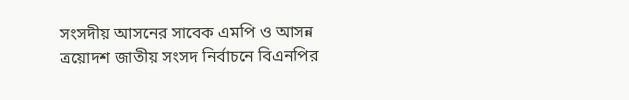সংসদীয় আসনের সাবেক এমপি ও আসন্ন ত্রয়োদশ জাতীয় সংসদ নির্বাচনে বিএনপির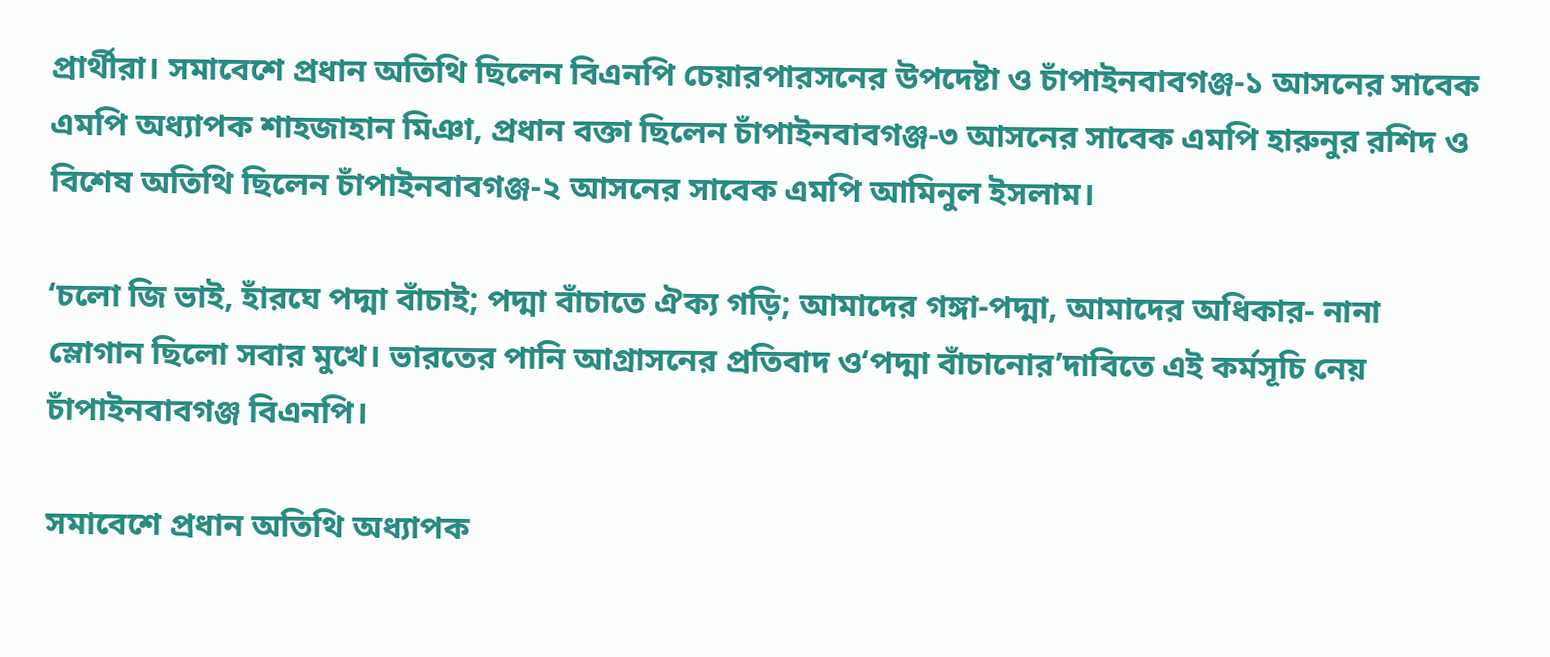প্রার্থীরা। সমাবেশে প্রধান অতিথি ছিলেন বিএনপি চেয়ারপারসনের উপদেষ্টা ও চাঁপাইনবাবগঞ্জ-১ আসনের সাবেক এমপি অধ্যাপক শাহজাহান মিঞা, প্রধান বক্তা ছিলেন চাঁপাইনবাবগঞ্জ-৩ আসনের সাবেক এমপি হারুনুর রশিদ ও বিশেষ অতিথি ছিলেন চাঁপাইনবাবগঞ্জ-২ আসনের সাবেক এমপি আমিনুল ইসলাম।

‘চলো জি ভাই, হাঁরঘে পদ্মা বাঁচাই; পদ্মা বাঁচাতে ঐক্য গড়ি; আমাদের গঙ্গা-পদ্মা, আমাদের অধিকার- নানা স্লোগান ছিলো সবার মুখে। ভারতের পানি আগ্রাসনের প্রতিবাদ ও‘পদ্মা বাঁচানোর’দাবিতে এই কর্মসূচি নেয় চাঁপাইনবাবগঞ্জ বিএনপি।

সমাবেশে প্রধান অতিথি অধ্যাপক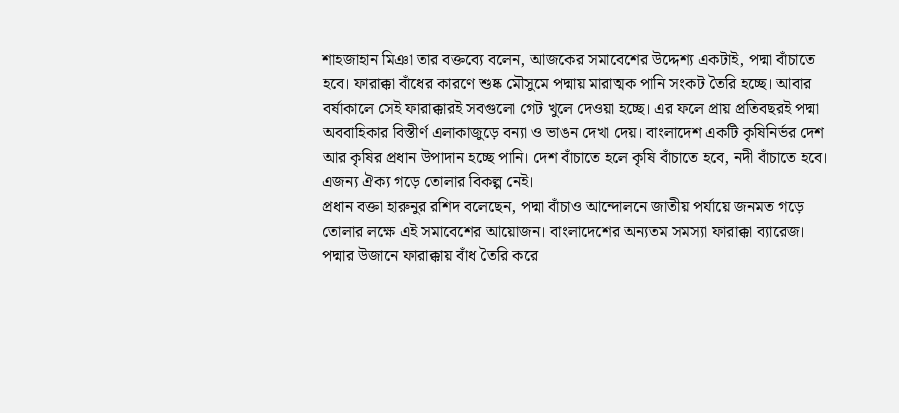শাহজাহান মিঞা তার বক্তব্যে বলেন, আজকের সমাবেশের উদ্দেশ্য একটাই, পদ্মা বাঁচাতে হবে। ফারাক্কা বাঁধের কারণে শুষ্ক মৌসুমে পদ্মায় মারাত্মক পানি সংকট তৈরি হচ্ছে। আবার বর্ষাকালে সেই ফারাক্কারই সবগুলো গেট খুলে দেওয়া হচ্ছে। এর ফলে প্রায় প্রতিবছরই পদ্মা অববাহিকার বিস্তীর্ণ এলাকাজুড়ে বন্যা ও ভাঙন দেখা দেয়। বাংলাদেশ একটি কৃষিনির্ভর দেশ আর কৃষির প্রধান উপাদান হচ্ছে পানি। দেশ বাঁচাতে হলে কৃষি বাঁচাতে হবে, নদী বাঁচাতে হবে। এজন্য ঐক্য গড়ে তোলার বিকল্প নেই।
প্রধান বক্তা হারুনুর রশিদ বলেছেন, পদ্মা বাঁচাও আন্দোলনে জাতীয় পর্যায়ে জনমত গড়ে তোলার লক্ষে এই সমাবেশের আয়োজন। বাংলাদেশের অন্যতম সমস্যা ফারাক্কা ব্যারেজ। পদ্মার উজানে ফারাক্কায় বাঁধ তৈরি করে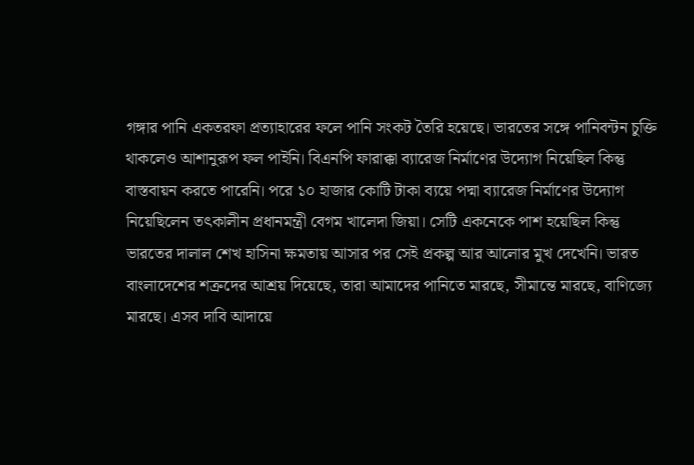গঙ্গার পানি একতরফা প্রত্যাহারের ফলে পানি সংকট তৈরি হয়েছে। ভারতের সঙ্গে পানিবন্টন চুক্তি থাকলেও আশানুরূপ ফল পাইনি। বিএনপি ফারাক্কা ব্যারেজ নির্মাণের উদ্যোগ নিয়েছিল কিন্তু বাস্তবায়ন করতে পারেনি। পরে ১০ হাজার কোটি টাকা ব্যয়ে পদ্মা ব্যারেজ নির্মাণের উদ্যোগ নিয়েছিলেন তৎকালীন প্রধানমন্ত্রী বেগম খালেদা জিয়া। সেটি একনেকে পাশ হয়েছিল কিন্তু ভারতের দালাল শেখ হাসিনা ক্ষমতায় আসার পর সেই প্রকল্প আর আলোর মুখ দেখেনি। ভারত বাংলাদেশের শত্রুদের আশ্রয় দিয়েছে, তারা আমাদের পানিতে মারছে, সীমান্তে মারছে, বাণিজ্যে মারছে। এসব দাবি আদায়ে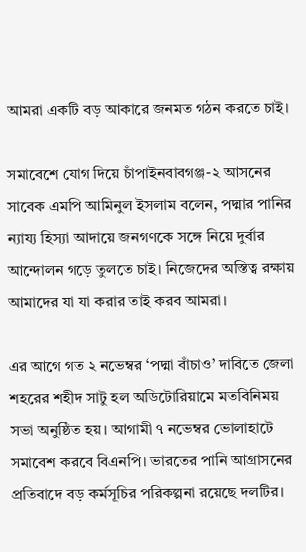আমরা একটি বড় আকারে জনমত গঠন করতে চাই।

সমাবেশে যোগ দিয়ে চাঁপাইনবাবগঞ্জ-২ আসনের সাবেক এমপি আমিনুল ইসলাম বলেন, পদ্মার পানির ন্যায্য হিস্যা আদায়ে জনগণকে সঙ্গে নিয়ে দুর্বার আন্দোলন গড়ে তুলতে চাই। নিজেদের অস্তিত্ব রক্ষায় আমাদের যা যা করার তাই করব আমরা।

এর আগে গত ২ নভেম্বর ‘পদ্মা বাঁচাও’ দাবিতে জেলা শহরের শহীদ সাটু হল অডিটোরিয়ামে মতবিনিময় সভা অনুষ্ঠিত হয়। আগামী ৭ নভেম্বর ভোলাহাটে সমাবেশ করবে বিএনপি। ভারতের পানি আগ্রাসনের প্রতিবাদে বড় কর্মসূচির পরিকল্পনা রয়েছে দলটির।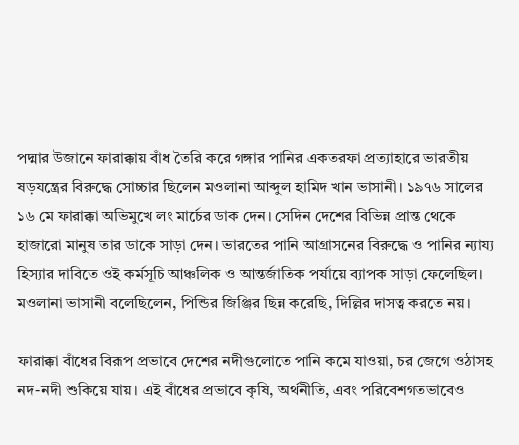পদ্মার উজানে ফারাক্কায় বাঁধ তৈরি করে গঙ্গার পানির একতরফা প্রত্যাহারে ভারতীয় ষড়যন্ত্রের বিরুদ্ধে সোচ্চার ছিলেন মওলানা আব্দুল হামিদ খান ভাসানী। ১৯৭৬ সালের ১৬ মে ফারাক্কা অভিমুখে লং মার্চের ডাক দেন। সেদিন দেশের বিভিন্ন প্রান্ত থেকে হাজারো মানুষ তার ডাকে সাড়া দেন। ভারতের পানি আগ্রাসনের বিরুদ্ধে ও পানির ন্যায্য হিস্যার দাবিতে ওই কর্মসূচি আঞ্চলিক ও আন্তর্জাতিক পর্যায়ে ব্যাপক সাড়া ফেলেছিল। মওলানা ভাসানী বলেছিলেন, পিন্ডির জিঞ্জির ছিন্ন করেছি, দিল্লির দাসত্ব করতে নয়।

ফারাক্কা বাঁধের বিরূপ প্রভাবে দেশের নদীগুলোতে পানি কমে যাওয়া, চর জেগে ওঠাসহ নদ-নদী শুকিয়ে যায়। এই বাঁধের প্রভাবে কৃষি, অর্থনীতি, এবং পরিবেশগতভাবেও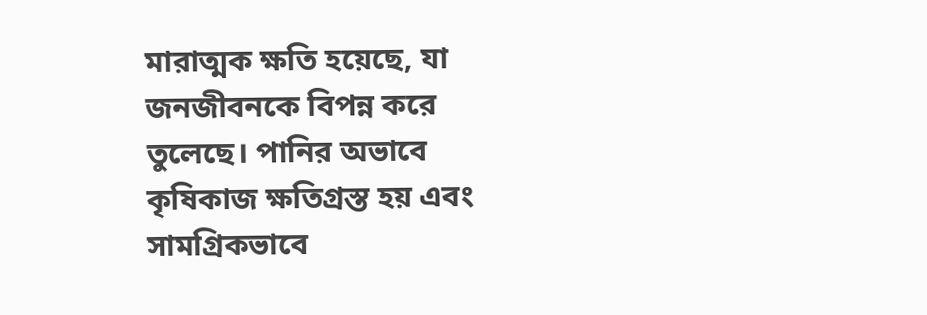মারাত্মক ক্ষতি হয়েছে, যা জনজীবনকে বিপন্ন করে তুলেছে। পানির অভাবে কৃষিকাজ ক্ষতিগ্রস্ত হয় এবং সামগ্রিকভাবে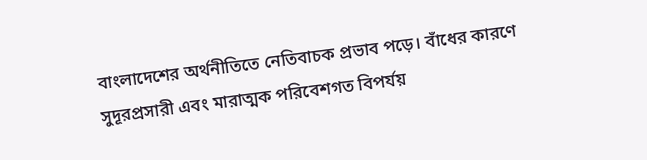বাংলাদেশের অর্থনীতিতে নেতিবাচক প্রভাব পড়ে। বাঁধের কারণে সুদূরপ্রসারী এবং মারাত্মক পরিবেশগত বিপর্যয়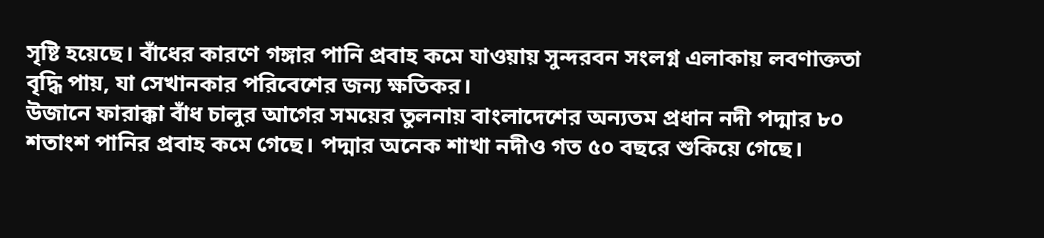সৃষ্টি হয়েছে। বাঁধের কারণে গঙ্গার পানি প্রবাহ কমে যাওয়ায় সুন্দরবন সংলগ্ন এলাকায় লবণাক্ততা বৃদ্ধি পায়, যা সেখানকার পরিবেশের জন্য ক্ষতিকর।
উজানে ফারাক্কা বাঁধ চালুর আগের সময়ের তুলনায় বাংলাদেশের অন্যতম প্রধান নদী পদ্মার ৮০ শতাংশ পানির প্রবাহ কমে গেছে। পদ্মার অনেক শাখা নদীও গত ৫০ বছরে শুকিয়ে গেছে।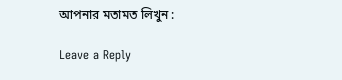আপনার মতামত লিখুন :

Leave a Reply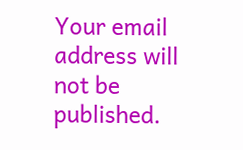Your email address will not be published.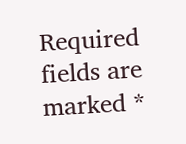Required fields are marked *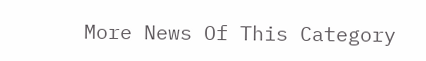More News Of This Category